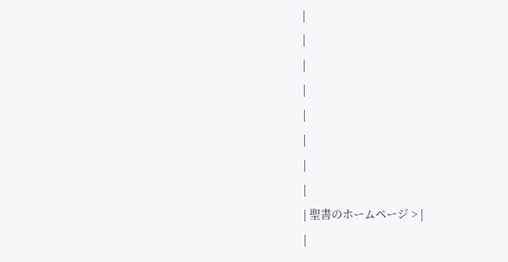|
|
|
|
|
|
|
|
| 聖書のホームページ > |
|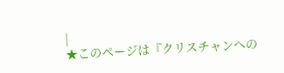|
★このページは『クリスチャンへの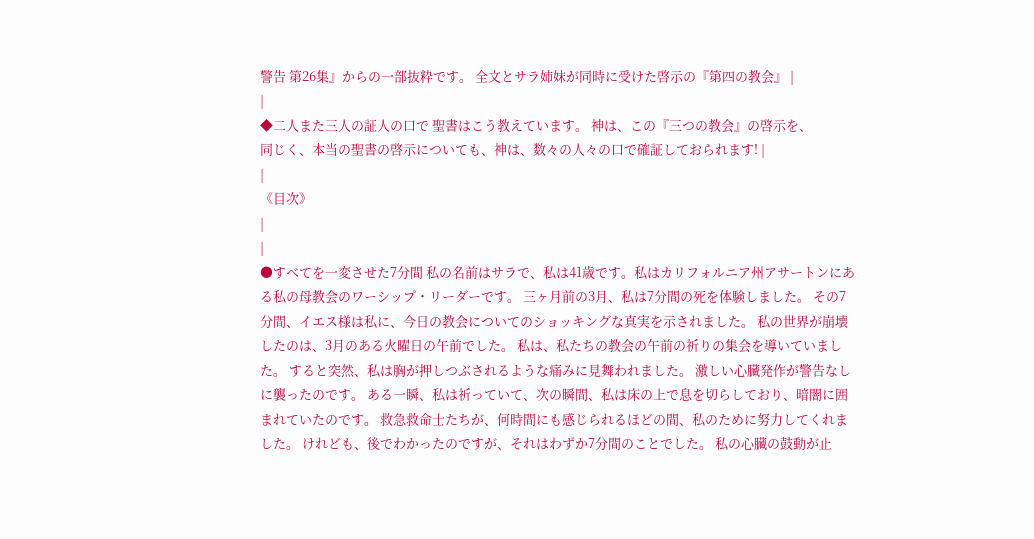警告 第26集』からの一部抜粋です。 全文とサラ姉妹が同時に受けた啓示の『第四の教会』 |
|
◆二人また三人の証人の口で 聖書はこう教えています。 神は、この『三つの教会』の啓示を、
同じく、本当の聖書の啓示についても、神は、数々の人々の口で確証しておられます! |
|
《目次》
|
|
●すべてを一変させた7分間 私の名前はサラで、私は41歳です。私はカリフォルニア州アサートンにある私の母教会のワーシップ・リーダーです。 三ヶ月前の3月、私は7分間の死を体験しました。 その7分間、イエス様は私に、今日の教会についてのショッキングな真実を示されました。 私の世界が崩壊したのは、3月のある火曜日の午前でした。 私は、私たちの教会の午前の祈りの集会を導いていました。 すると突然、私は胸が押しつぶされるような痛みに見舞われました。 激しい心臓発作が警告なしに襲ったのです。 ある一瞬、私は祈っていて、次の瞬間、私は床の上で息を切らしており、暗闇に囲まれていたのです。 救急救命士たちが、何時間にも感じられるほどの間、私のために努力してくれました。 けれども、後でわかったのですが、それはわずか7分間のことでした。 私の心臓の鼓動が止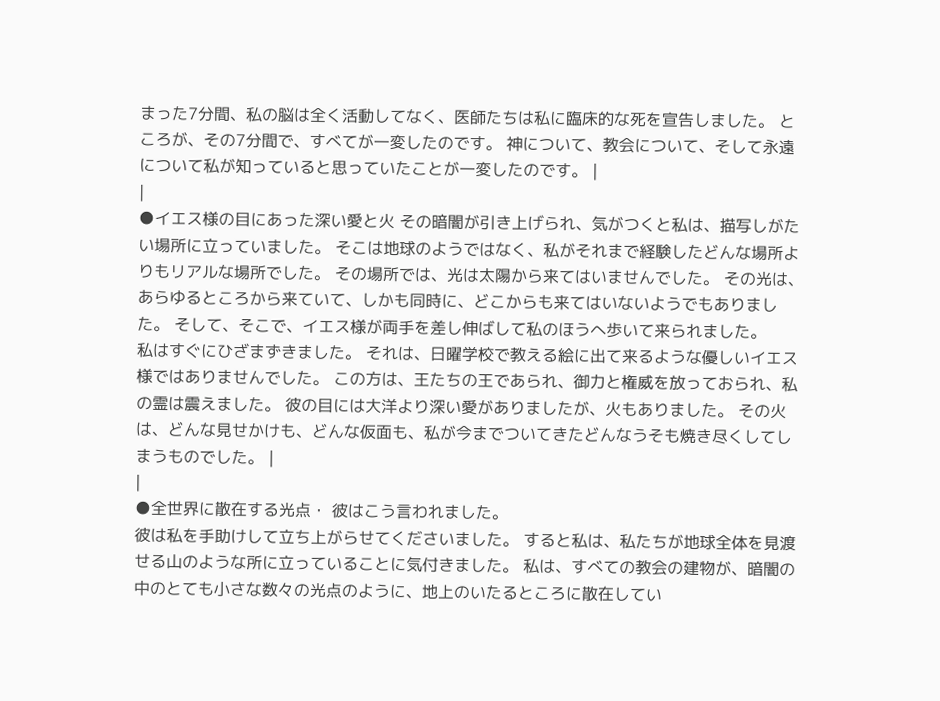まった7分間、私の脳は全く活動してなく、医師たちは私に臨床的な死を宣告しました。 ところが、その7分間で、すべてが一変したのです。 神について、教会について、そして永遠について私が知っていると思っていたことが一変したのです。 |
|
●イエス様の目にあった深い愛と火 その暗闇が引き上げられ、気がつくと私は、描写しがたい場所に立っていました。 そこは地球のようではなく、私がそれまで経験したどんな場所よりもリアルな場所でした。 その場所では、光は太陽から来てはいませんでした。 その光は、あらゆるところから来ていて、しかも同時に、どこからも来てはいないようでもありました。 そして、そこで、イエス様が両手を差し伸ばして私のほうへ歩いて来られました。
私はすぐにひざまずきました。 それは、日曜学校で教える絵に出て来るような優しいイエス様ではありませんでした。 この方は、王たちの王であられ、御力と権威を放っておられ、私の霊は震えました。 彼の目には大洋より深い愛がありましたが、火もありました。 その火は、どんな見せかけも、どんな仮面も、私が今までついてきたどんなうそも焼き尽くしてしまうものでした。 |
|
●全世界に散在する光点・ 彼はこう言われました。
彼は私を手助けして立ち上がらせてくださいました。 すると私は、私たちが地球全体を見渡せる山のような所に立っていることに気付きました。 私は、すべての教会の建物が、暗闇の中のとても小さな数々の光点のように、地上のいたるところに散在してい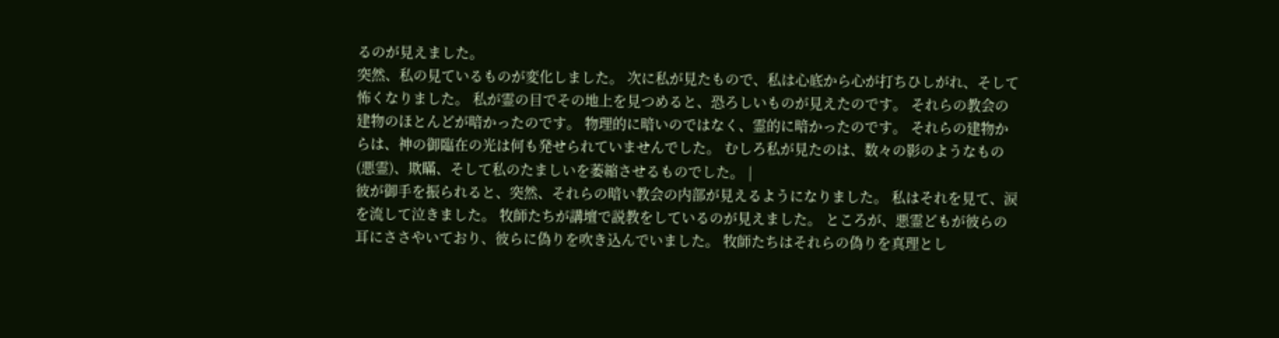るのが見えました。
突然、私の見ているものが変化しました。 次に私が見たもので、私は心底から心が打ちひしがれ、そして怖くなりました。 私が霊の目でその地上を見つめると、恐ろしいものが見えたのです。 それらの教会の建物のほとんどが暗かったのです。 物理的に暗いのではなく、霊的に暗かったのです。 それらの建物からは、神の御臨在の光は何も発せられていませんでした。 むしろ私が見たのは、数々の影のようなもの(悪霊)、欺瞞、そして私のたましいを萎縮させるものでした。 |
彼が御手を振られると、突然、それらの暗い教会の内部が見えるようになりました。 私はそれを見て、涙を流して泣きました。 牧師たちが講壇で説教をしているのが見えました。 ところが、悪霊どもが彼らの耳にささやいており、彼らに偽りを吹き込んでいました。 牧師たちはそれらの偽りを真理とし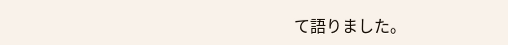て語りました。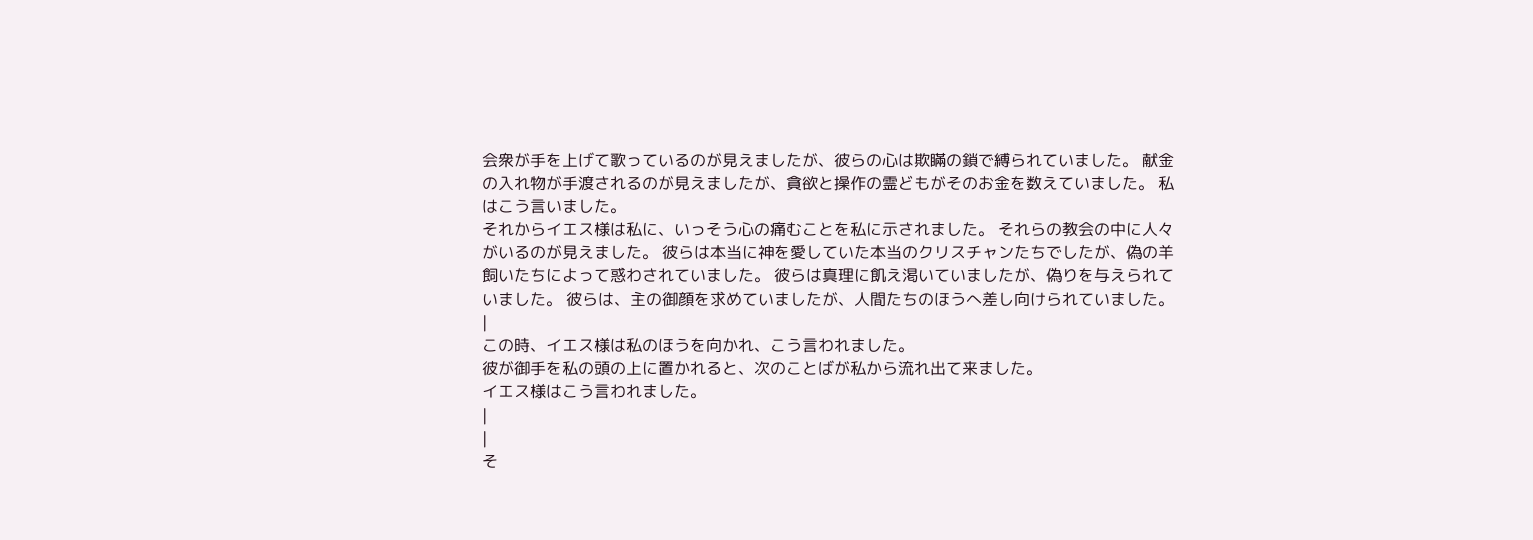会衆が手を上げて歌っているのが見えましたが、彼らの心は欺瞞の鎖で縛られていました。 献金の入れ物が手渡されるのが見えましたが、貪欲と操作の霊どもがそのお金を数えていました。 私はこう言いました。
それからイエス様は私に、いっそう心の痛むことを私に示されました。 それらの教会の中に人々がいるのが見えました。 彼らは本当に神を愛していた本当のクリスチャンたちでしたが、偽の羊飼いたちによって惑わされていました。 彼らは真理に飢え渇いていましたが、偽りを与えられていました。 彼らは、主の御顔を求めていましたが、人間たちのほうへ差し向けられていました。 |
この時、イエス様は私のほうを向かれ、こう言われました。
彼が御手を私の頭の上に置かれると、次のことばが私から流れ出て来ました。
イエス様はこう言われました。
|
|
そ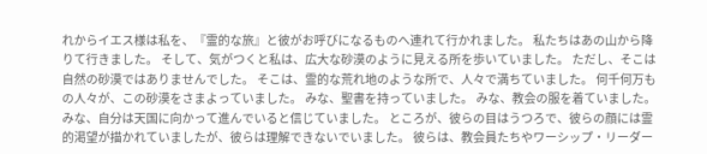れからイエス様は私を、『霊的な旅』と彼がお呼びになるものへ連れて行かれました。 私たちはあの山から降りて行きました。 そして、気がつくと私は、広大な砂漠のように見える所を歩いていました。 ただし、そこは自然の砂漠ではありませんでした。 そこは、霊的な荒れ地のような所で、人々で満ちていました。 何千何万もの人々が、この砂漠をさまよっていました。 みな、聖書を持っていました。 みな、教会の服を着ていました。 みな、自分は天国に向かって進んでいると信じていました。 ところが、彼らの目はうつろで、彼らの顔には霊的渇望が描かれていましたが、彼らは理解できないでいました。 彼らは、教会員たちやワーシップ・リーダー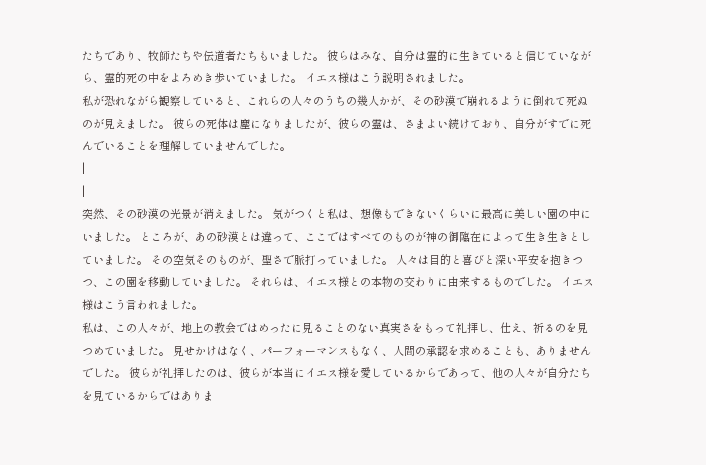たちであり、牧師たちや伝道者たちもいました。 彼らはみな、自分は霊的に生きていると信じていながら、霊的死の中をよろめき歩いていました。 イエス様はこう説明されました。
私が恐れながら観察していると、これらの人々のうちの幾人かが、その砂漠で崩れるように倒れて死ぬのが見えました。 彼らの死体は塵になりましたが、彼らの霊は、さまよい続けており、自分がすでに死んでいることを理解していませんでした。
|
|
突然、その砂漠の光景が消えました。 気がつくと私は、想像もできないくらいに最高に美しい園の中にいました。 ところが、あの砂漠とは違って、ここではすべてのものが神の御臨在によって生き生きとしていました。 その空気そのものが、聖さで脈打っていました。 人々は目的と喜びと深い平安を抱きつつ、この園を移動していました。 それらは、イエス様との本物の交わりに由来するものでした。 イエス様はこう言われました。
私は、この人々が、地上の教会ではめったに見ることのない真実さをもって礼拝し、仕え、祈るのを見つめていました。 見せかけはなく、パーフォーマンスもなく、人間の承認を求めることも、ありませんでした。 彼らが礼拝したのは、彼らが本当にイエス様を愛しているからであって、他の人々が自分たちを見ているからではありま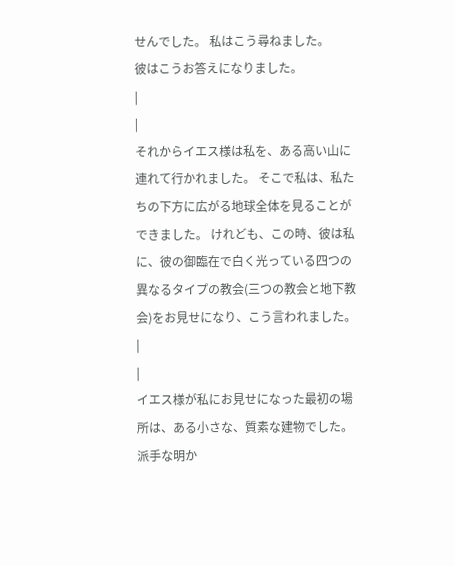せんでした。 私はこう尋ねました。
彼はこうお答えになりました。
|
|
それからイエス様は私を、ある高い山に連れて行かれました。 そこで私は、私たちの下方に広がる地球全体を見ることができました。 けれども、この時、彼は私に、彼の御臨在で白く光っている四つの異なるタイプの教会(三つの教会と地下教会)をお見せになり、こう言われました。
|
|
イエス様が私にお見せになった最初の場所は、ある小さな、質素な建物でした。 派手な明か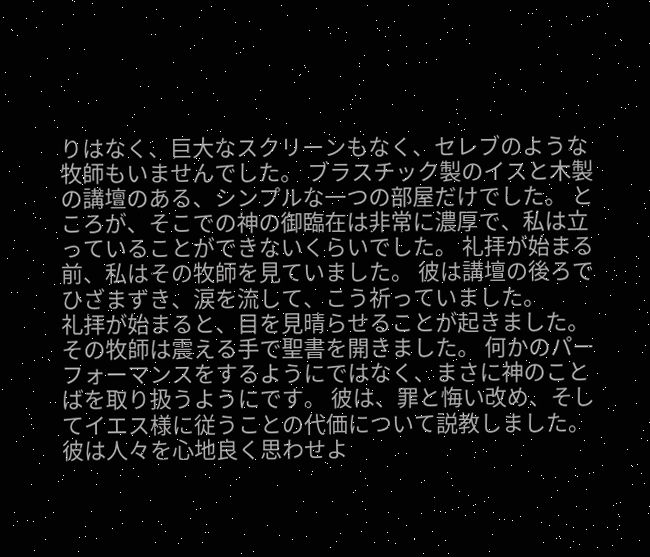りはなく、巨大なスクリーンもなく、セレブのような牧師もいませんでした。 ブラスチック製のイスと木製の講壇のある、シンプルな一つの部屋だけでした。 ところが、そこでの神の御臨在は非常に濃厚で、私は立っていることができないくらいでした。 礼拝が始まる前、私はその牧師を見ていました。 彼は講壇の後ろでひざまずき、涙を流して、こう祈っていました。
礼拝が始まると、目を見晴らせることが起きました。 その牧師は震える手で聖書を開きました。 何かのパーフォーマンスをするようにではなく、まさに神のことばを取り扱うようにです。 彼は、罪と悔い改め、そしてイエス様に従うことの代価について説教しました。 彼は人々を心地良く思わせよ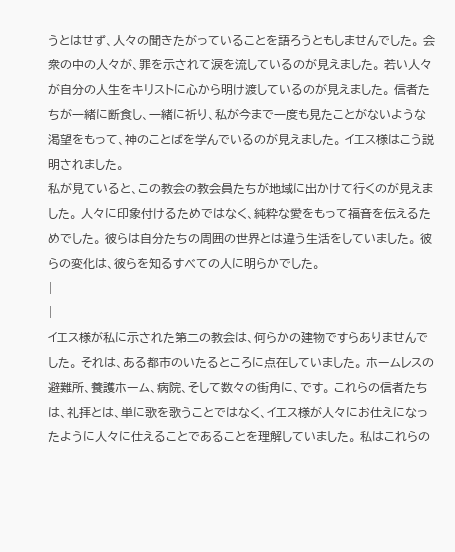うとはせず、人々の聞きたがっていることを語ろうともしませんでした。 会衆の中の人々が、罪を示されて涙を流しているのが見えました。 若い人々が自分の人生をキリストに心から明け渡しているのが見えました。 信者たちが一緒に断食し、一緒に祈り、私が今まで一度も見たことがないような渇望をもって、神のことばを学んでいるのが見えました。 イエス様はこう説明されました。
私が見ていると、この教会の教会員たちが地域に出かけて行くのが見えました。 人々に印象付けるためではなく、純粋な愛をもって福音を伝えるためでした。 彼らは自分たちの周囲の世界とは違う生活をしていました。 彼らの変化は、彼らを知るすべての人に明らかでした。
|
|
イエス様が私に示された第二の教会は、何らかの建物ですらありませんでした。 それは、ある都市のいたるところに点在していました。 ホームレスの避難所、養護ホーム、病院、そして数々の街角に、です。 これらの信者たちは、礼拝とは、単に歌を歌うことではなく、イエス様が人々にお仕えになったように人々に仕えることであることを理解していました。 私はこれらの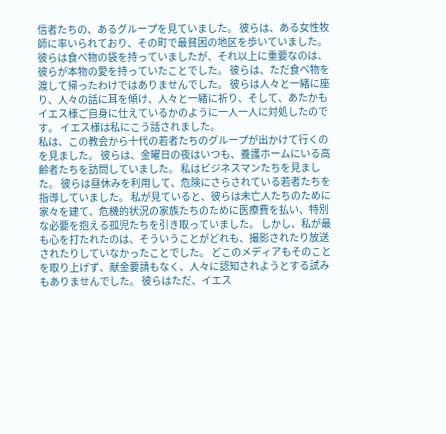信者たちの、あるグループを見ていました。 彼らは、ある女性牧師に率いられており、その町で最貧困の地区を歩いていました。 彼らは食べ物の袋を持っていましたが、それ以上に重要なのは、彼らが本物の愛を持っていたことでした。 彼らは、ただ食べ物を渡して帰ったわけではありませんでした。 彼らは人々と一緒に座り、人々の話に耳を傾け、人々と一緒に祈り、そして、あたかもイエス様ご自身に仕えているかのように一人一人に対処したのです。 イエス様は私にこう話されました。
私は、この教会から十代の若者たちのグループが出かけて行くのを見ました。 彼らは、金曜日の夜はいつも、養護ホームにいる高齢者たちを訪問していました。 私はビジネスマンたちを見ました。 彼らは昼休みを利用して、危険にさらされている若者たちを指導していました。 私が見ていると、彼らは未亡人たちのために家々を建て、危機的状況の家族たちのために医療費を払い、特別な必要を抱える孤児たちを引き取っていました。 しかし、私が最も心を打たれたのは、そういうことがどれも、撮影されたり放送されたりしていなかったことでした。 どこのメディアもそのことを取り上げず、献金要請もなく、人々に認知されようとする試みもありませんでした。 彼らはただ、イエス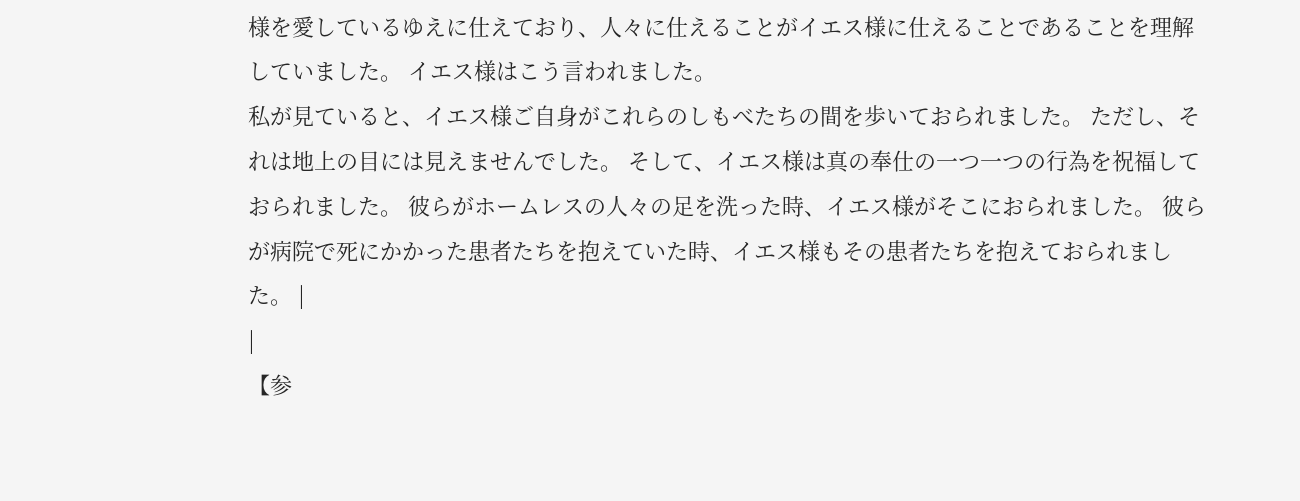様を愛しているゆえに仕えており、人々に仕えることがイエス様に仕えることであることを理解していました。 イエス様はこう言われました。
私が見ていると、イエス様ご自身がこれらのしもべたちの間を歩いておられました。 ただし、それは地上の目には見えませんでした。 そして、イエス様は真の奉仕の一つ一つの行為を祝福しておられました。 彼らがホームレスの人々の足を洗った時、イエス様がそこにおられました。 彼らが病院で死にかかった患者たちを抱えていた時、イエス様もその患者たちを抱えておられました。 |
|
【参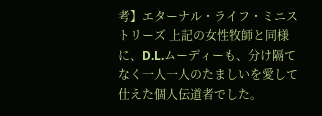考】エターナル・ライフ・ミニストリーズ 上記の女性牧師と同様に、D.L.ムーディーも、分け隔てなく一人一人のたましいを愛して仕えた個人伝道者でした。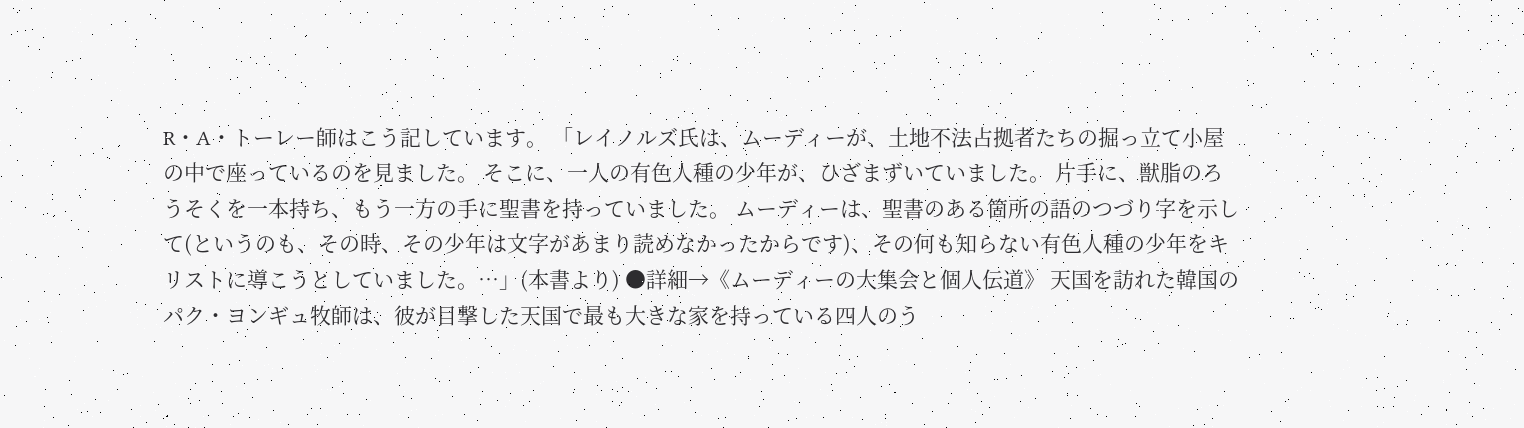R・A・トーレー師はこう記しています。 「レイノルズ氏は、ムーディーが、土地不法占拠者たちの掘っ立て小屋の中で座っているのを見ました。 そこに、一人の有色人種の少年が、ひざまずいていました。 片手に、獣脂のろうそくを一本持ち、もう一方の手に聖書を持っていました。 ムーディーは、聖書のある箇所の語のつづり字を示して(というのも、その時、その少年は文字があまり読めなかったからです)、その何も知らない有色人種の少年をキリストに導こうとしていました。…」(本書より) ●詳細→《ムーディーの大集会と個人伝道》 天国を訪れた韓国のパク・ヨンギュ牧師は、彼が目撃した天国で最も大きな家を持っている四人のう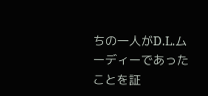ちの一人がD.L.ムーディーであったことを証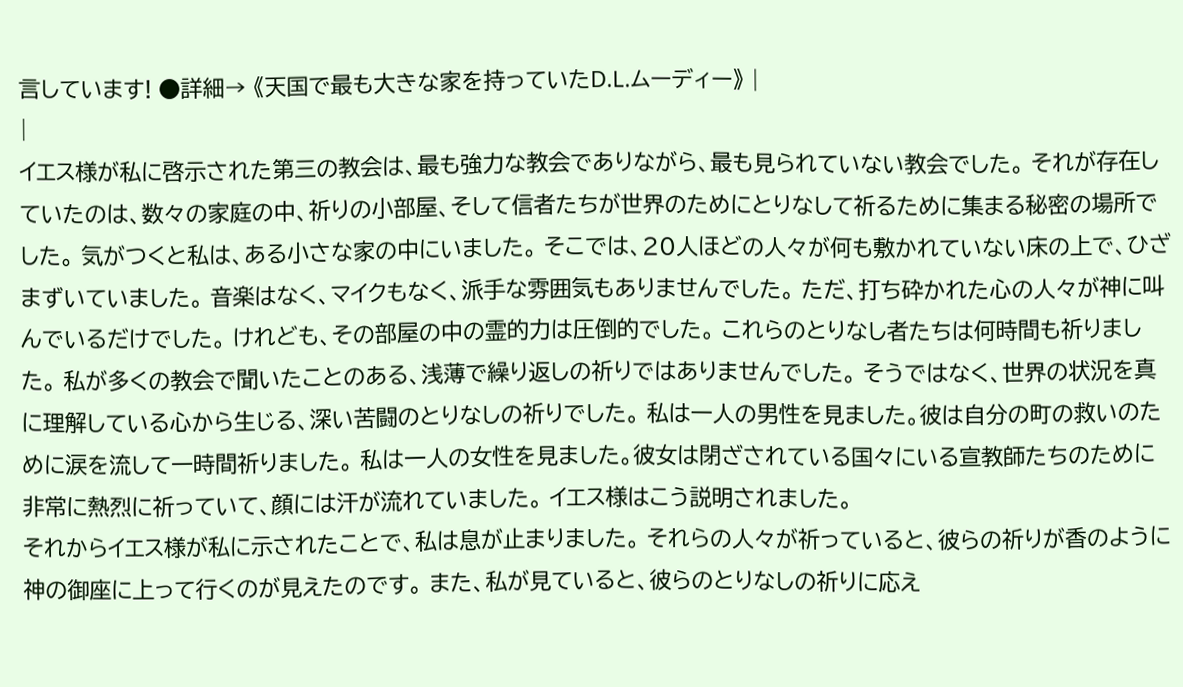言しています! ●詳細→ 《天国で最も大きな家を持っていたD.L.ムーディー》 |
|
イエス様が私に啓示された第三の教会は、最も強力な教会でありながら、最も見られていない教会でした。 それが存在していたのは、数々の家庭の中、祈りの小部屋、そして信者たちが世界のためにとりなして祈るために集まる秘密の場所でした。 気がつくと私は、ある小さな家の中にいました。 そこでは、20人ほどの人々が何も敷かれていない床の上で、ひざまずいていました。 音楽はなく、マイクもなく、派手な雰囲気もありませんでした。 ただ、打ち砕かれた心の人々が神に叫んでいるだけでした。 けれども、その部屋の中の霊的力は圧倒的でした。 これらのとりなし者たちは何時間も祈りました。 私が多くの教会で聞いたことのある、浅薄で繰り返しの祈りではありませんでした。 そうではなく、世界の状況を真に理解している心から生じる、深い苦闘のとりなしの祈りでした。 私は一人の男性を見ました。彼は自分の町の救いのために涙を流して一時間祈りました。 私は一人の女性を見ました。彼女は閉ざされている国々にいる宣教師たちのために非常に熱烈に祈っていて、顔には汗が流れていました。 イエス様はこう説明されました。
それからイエス様が私に示されたことで、私は息が止まりました。 それらの人々が祈っていると、彼らの祈りが香のように神の御座に上って行くのが見えたのです。 また、私が見ていると、彼らのとりなしの祈りに応え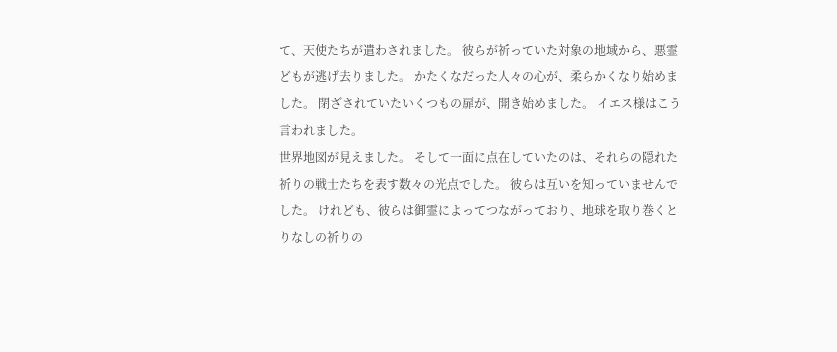て、天使たちが遣わされました。 彼らが祈っていた対象の地域から、悪霊どもが逃げ去りました。 かたくなだった人々の心が、柔らかくなり始めました。 閉ざされていたいくつもの扉が、開き始めました。 イエス様はこう言われました。
世界地図が見えました。 そして一面に点在していたのは、それらの隠れた祈りの戦士たちを表す数々の光点でした。 彼らは互いを知っていませんでした。 けれども、彼らは御霊によってつながっており、地球を取り巻くとりなしの祈りの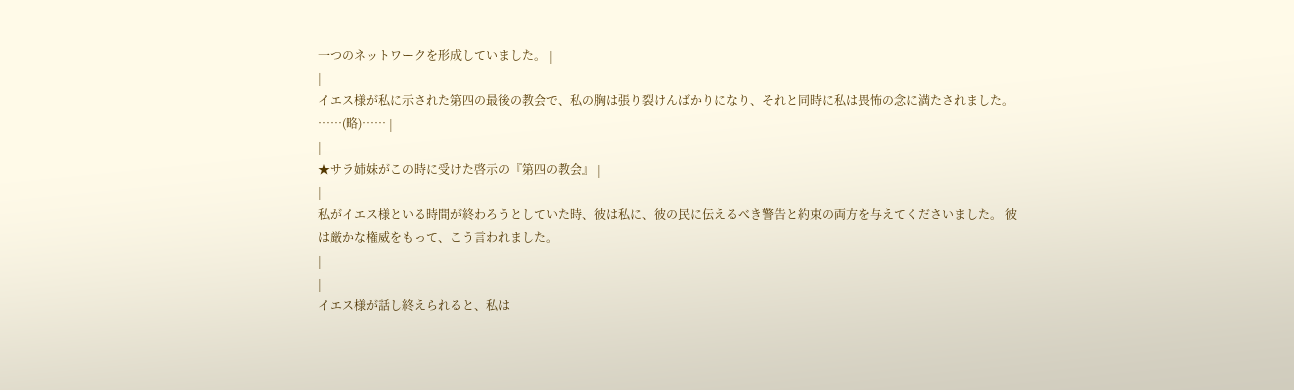一つのネットワークを形成していました。 |
|
イエス様が私に示された第四の最後の教会で、私の胸は張り裂けんばかりになり、それと同時に私は畏怖の念に満たされました。 ……(略)…… |
|
★サラ姉妹がこの時に受けた啓示の『第四の教会』 |
|
私がイエス様といる時間が終わろうとしていた時、彼は私に、彼の民に伝えるべき警告と約束の両方を与えてくださいました。 彼は厳かな権威をもって、こう言われました。
|
|
イエス様が話し終えられると、私は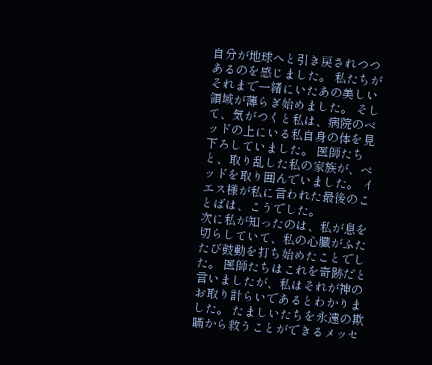自分が地球へと引き戻されつつあるのを感じました。 私たちがそれまで一緒にいたあの美しい領域が薄らぎ始めました。 そして、気がつくと私は、病院のベッドの上にいる私自身の体を見下ろしていました。 医師たちと、取り乱した私の家族が、ベッドを取り囲んでいました。 イエス様が私に言われた最後のことばは、こうでした。
次に私が知ったのは、私が息を切らしていて、私の心臓がふたたび鼓動を打ち始めたことでした。 医師たちはこれを奇跡だと言いましたが、私はそれが神のお取り計らいであるとわかりました。 たましいたちを永遠の欺瞞から救うことができるメッセ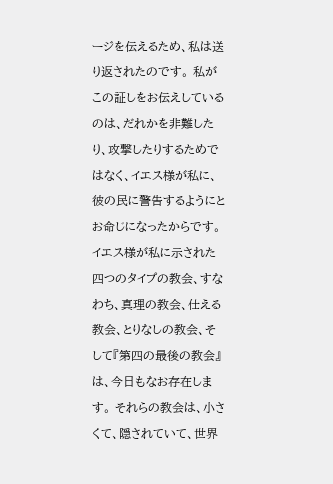ージを伝えるため、私は送り返されたのです。 私がこの証しをお伝えしているのは、だれかを非難したり、攻撃したりするためではなく、イエス様が私に、彼の民に警告するようにとお命じになったからです。 イエス様が私に示された四つのタイプの教会、すなわち、真理の教会、仕える教会、とりなしの教会、そして『第四の最後の教会』は、今日もなお存在します。 それらの教会は、小さくて、隠されていて、世界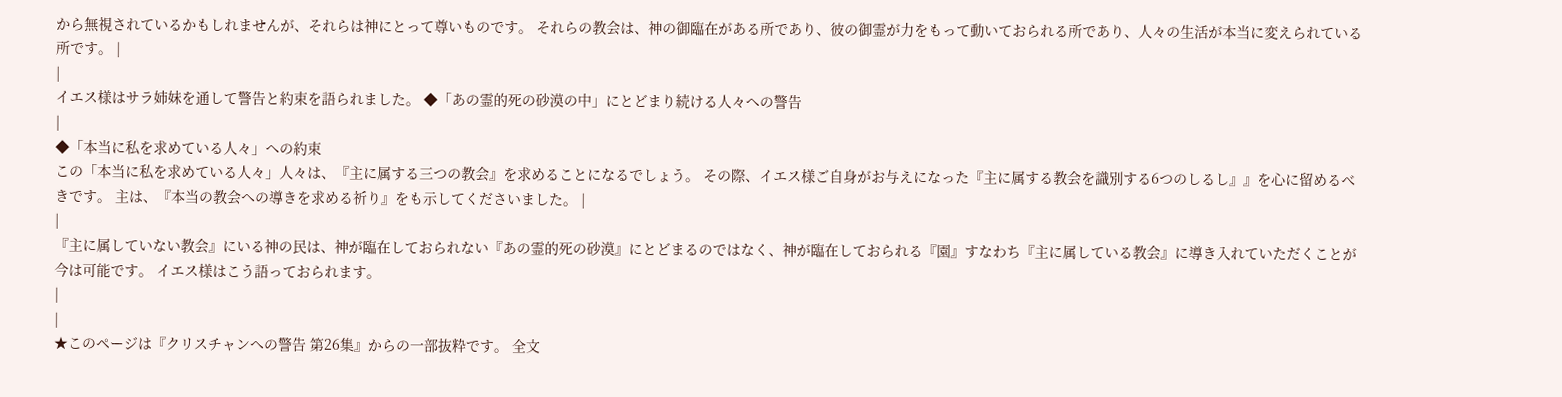から無視されているかもしれませんが、それらは神にとって尊いものです。 それらの教会は、神の御臨在がある所であり、彼の御霊が力をもって動いておられる所であり、人々の生活が本当に変えられている所です。 |
|
イエス様はサラ姉妹を通して警告と約束を語られました。 ◆「あの霊的死の砂漠の中」にとどまり続ける人々への警告
|
◆「本当に私を求めている人々」への約束
この「本当に私を求めている人々」人々は、『主に属する三つの教会』を求めることになるでしょう。 その際、イエス様ご自身がお与えになった『主に属する教会を識別する6つのしるし』』を心に留めるべきです。 主は、『本当の教会への導きを求める祈り』をも示してくださいました。 |
|
『主に属していない教会』にいる神の民は、神が臨在しておられない『あの霊的死の砂漠』にとどまるのではなく、神が臨在しておられる『園』すなわち『主に属している教会』に導き入れていただくことが今は可能です。 イエス様はこう語っておられます。
|
|
★このページは『クリスチャンへの警告 第26集』からの一部抜粋です。 全文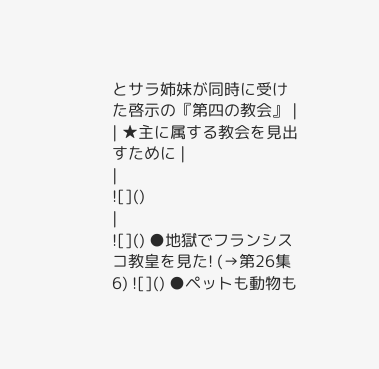とサラ姉妹が同時に受けた啓示の『第四の教会』 |
| ★主に属する教会を見出すために |
|
![]()
|
![]() ●地獄でフランシスコ教皇を見た! (→第26集 6) ![]() ●ペットも動物も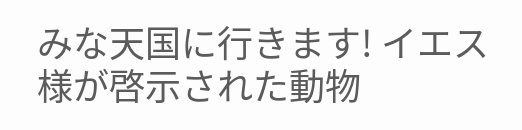みな天国に行きます! イエス様が啓示された動物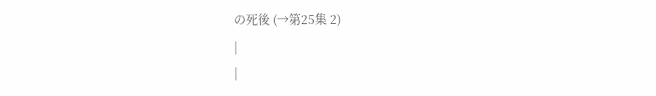の死後 (→第25集 2)
|
|